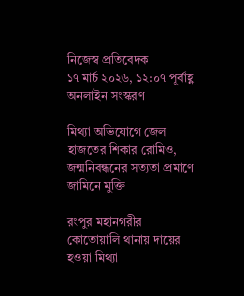নিজেস্ব প্রতিবেদক
১৭ মার্চ ২০২৬, ১২:০৭ পূর্বাহ্ণ
অনলাইন সংস্করণ

মিথ্যা অভিযোগে জেল হাজতের শিকার রোমিও, জন্মনিবন্ধনের সত্যতা প্রমাণে জামিনে মুক্তি

রংপুর মহানগরীর কোতোয়ালি থানায় দায়ের হওয়া মিথ্যা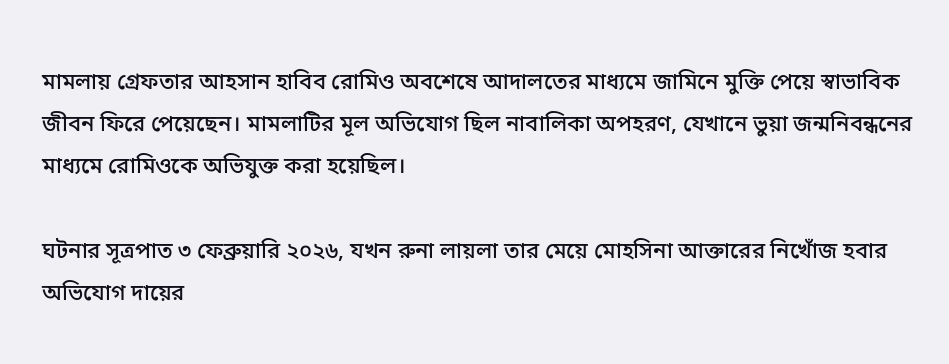মামলায় গ্রেফতার আহসান হাবিব রোমিও অবশেষে আদালতের মাধ্যমে জামিনে মুক্তি পেয়ে স্বাভাবিক জীবন ফিরে পেয়েছেন। মামলাটির মূল অভিযোগ ছিল নাবালিকা অপহরণ, যেখানে ভুয়া জন্মনিবন্ধনের মাধ্যমে রোমিওকে অভিযুক্ত করা হয়েছিল।

ঘটনার সূত্রপাত ৩ ফেব্রুয়ারি ২০২৬, যখন রুনা লায়লা তার মেয়ে মোহসিনা আক্তারের নিখোঁজ হবার অভিযোগ দায়ের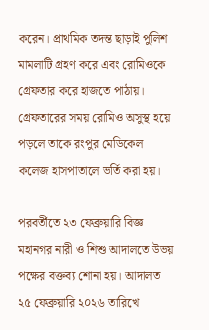করেন। প্রাথমিক তদন্ত ছাড়াই পুলিশ মামলাটি গ্রহণ করে এবং রোমিওকে গ্রেফতার করে হাজতে পাঠায়। গ্রেফতারের সময় রোমিও অসুস্থ হয়ে পড়লে তাকে রংপুর মেডিকেল কলেজ হাসপাতালে ভর্তি করা হয়।

পরবর্তীতে ২৩ ফেব্রুয়ারি বিজ্ঞ মহানগর নারী ও শিশু আদালতে উভয় পক্ষের বক্তব্য শোনা হয়। আদালত ২৫ ফেব্রুয়ারি ২০২৬ তারিখে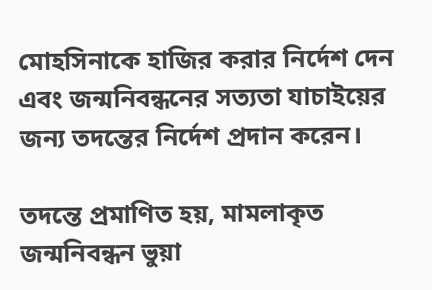মোহসিনাকে হাজির করার নির্দেশ দেন এবং জন্মনিবন্ধনের সত্যতা যাচাইয়ের জন্য তদন্তের নির্দেশ প্রদান করেন।

তদন্তে প্রমাণিত হয়, মামলাকৃত জন্মনিবন্ধন ভুয়া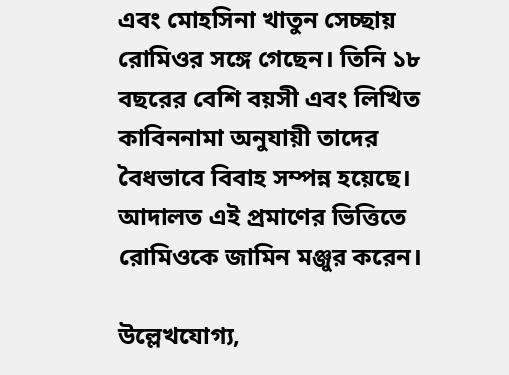এবং মোহসিনা খাতুন সেচ্ছায় রোমিওর সঙ্গে গেছেন। তিনি ১৮ বছরের বেশি বয়সী এবং লিখিত কাবিননামা অনুযায়ী তাদের বৈধভাবে বিবাহ সম্পন্ন হয়েছে। আদালত এই প্রমাণের ভিত্তিতে রোমিওকে জামিন মঞ্জুর করেন।

উল্লেখযোগ্য,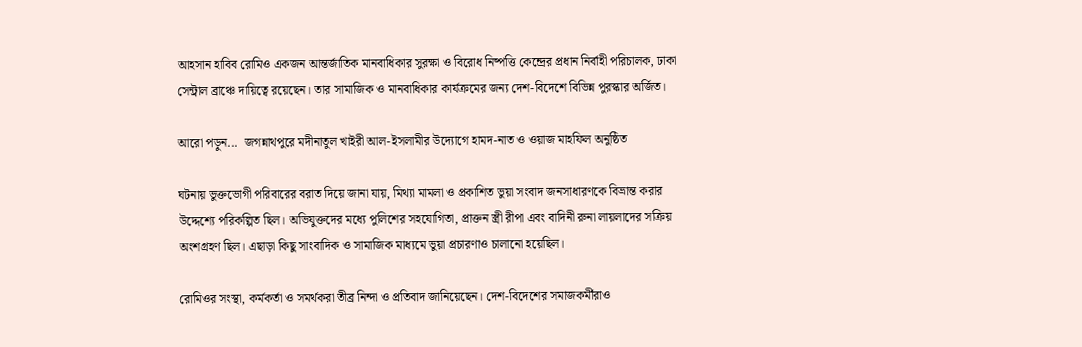আহসান হাবিব রোমিও একজন আন্তর্জাতিক মানবাধিকার সুরক্ষা ও বিরোধ নিষ্পত্তি কেন্দ্রের প্রধান নির্বাহী পরিচালক, ঢাকা সেন্ট্রাল ব্রাঞ্চে দায়িত্বে রয়েছেন। তার সামাজিক ও মানবাধিকার কার্যক্রমের জন্য দেশ-বিদেশে বিভিন্ন পুরস্কার অর্জিত।

আরো পড়ুন...  জগন্নাথপুরে মদীনাতুল খাইরী আল-ইসলামীর উদ্যোগে হামদ-নাত ও ওয়াজ মাহফিল অনুষ্ঠিত

ঘটনায় ভুক্তভোগী পরিবারের বরাত দিয়ে জানা যায়, মিথ্যা মামলা ও প্রকাশিত ভুয়া সংবাদ জনসাধারণকে বিভ্রান্ত করার উদ্দেশ্যে পরিকল্পিত ছিল। অভিযুক্তদের মধ্যে পুলিশের সহযোগিতা, প্রাক্তন স্ত্রী রীপা এবং বাদিনী রুনা লায়লাদের সক্রিয় অংশগ্রহণ ছিল। এছাড়া কিছু সাংবাদিক ও সামাজিক মাধ্যমে ভুয়া প্রচারণাও চালানো হয়েছিল।

রোমিওর সংস্থা, কর্মকর্তা ও সমর্থকরা তীব্র নিন্দা ও প্রতিবাদ জানিয়েছেন। দেশ-বিদেশের সমাজকর্মীরাও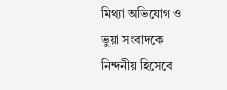মিথ্যা অভিযোগ ও ভুয়া সংবাদকে নিন্দনীয় হিসেবে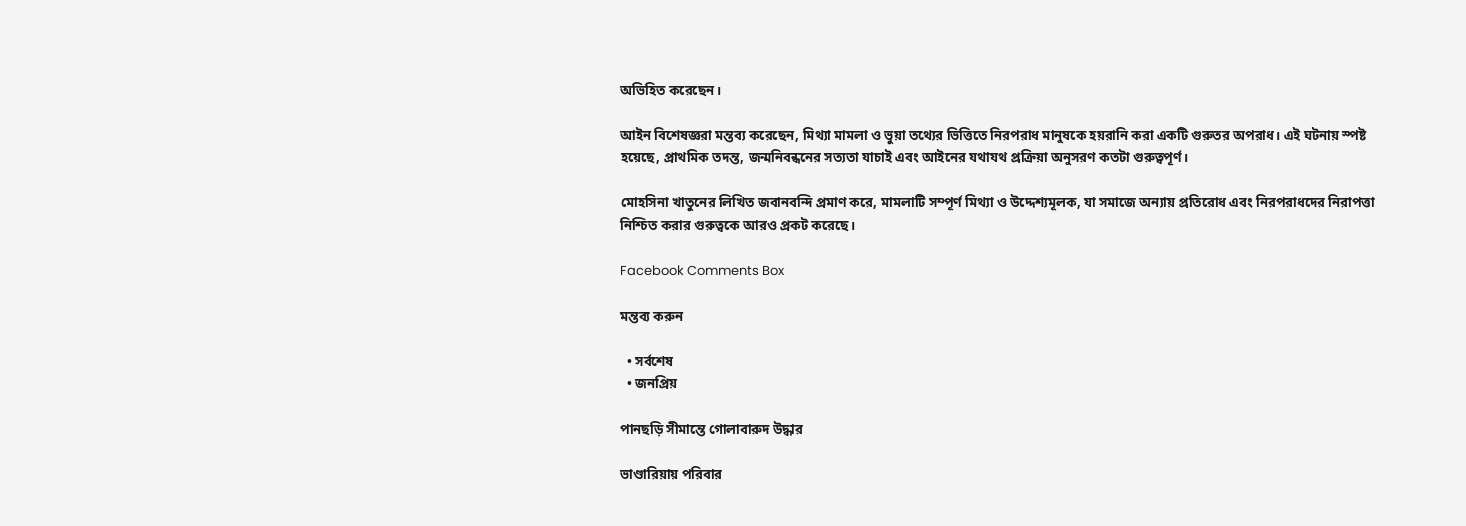অভিহিত করেছেন।

আইন বিশেষজ্ঞরা মন্তব্য করেছেন, মিথ্যা মামলা ও ভুয়া তথ্যের ভিত্তিতে নিরপরাধ মানুষকে হয়রানি করা একটি গুরুতর অপরাধ। এই ঘটনায় স্পষ্ট হয়েছে, প্রাথমিক তদন্ত, জন্মনিবন্ধনের সত্যতা যাচাই এবং আইনের যথাযথ প্রক্রিয়া অনুসরণ কতটা গুরুত্বপূর্ণ।

মোহসিনা খাতুনের লিখিত জবানবন্দি প্রমাণ করে, মামলাটি সম্পূর্ণ মিথ্যা ও উদ্দেশ্যমূলক, যা সমাজে অন্যায় প্রতিরোধ এবং নিরপরাধদের নিরাপত্তা নিশ্চিত করার গুরুত্বকে আরও প্রকট করেছে।

Facebook Comments Box

মন্তব্য করুন

  • সর্বশেষ
  • জনপ্রিয়

পানছড়ি সীমান্তে গোলাবারুদ উদ্ধার

ভাণ্ডারিয়ায় পরিবার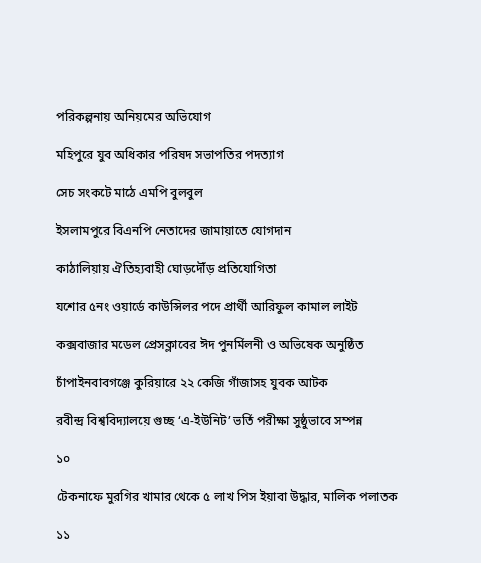পরিকল্পনায় অনিয়মের অভিযোগ

মহিপুরে যুব অধিকার পরিষদ সভাপতির পদত্যাগ

সেচ সংকটে মাঠে এমপি বুলবুল

ইসলামপুরে বিএনপি নেতাদের জামায়াতে যোগদান

কাঠালিয়ায় ঐতিহ্যবাহী ঘোড়দৌঁড় প্রতিযোগিতা

যশোর ৫নং ওয়ার্ডে কাউন্সিলর পদে প্রার্থী আরিফুল কামাল লাইট

কক্সবাজার মডেল প্রেসক্লাবের ঈদ পুনর্মিলনী ও অভিষেক অনুষ্ঠিত

চাঁপাইনবাবগঞ্জে কুরিয়ারে ২২ কেজি গাঁজাসহ যুবক আটক

রবীন্দ্র বিশ্ববিদ্যালয়ে গুচ্ছ ‘এ-ইউনিট’ ভর্তি পরীক্ষা সুষ্ঠুভাবে সম্পন্ন

১০

টেকনাফে মুরগির খামার থেকে ৫ লাখ পিস ইয়াবা উদ্ধার, মালিক পলাতক

১১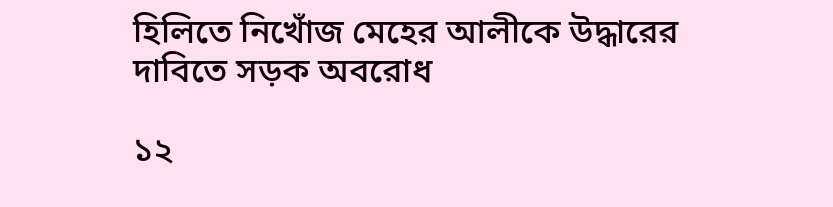হিলিতে নিখোঁজ মেহের আলীকে উদ্ধারের দাবিতে সড়ক অবরোধ

১২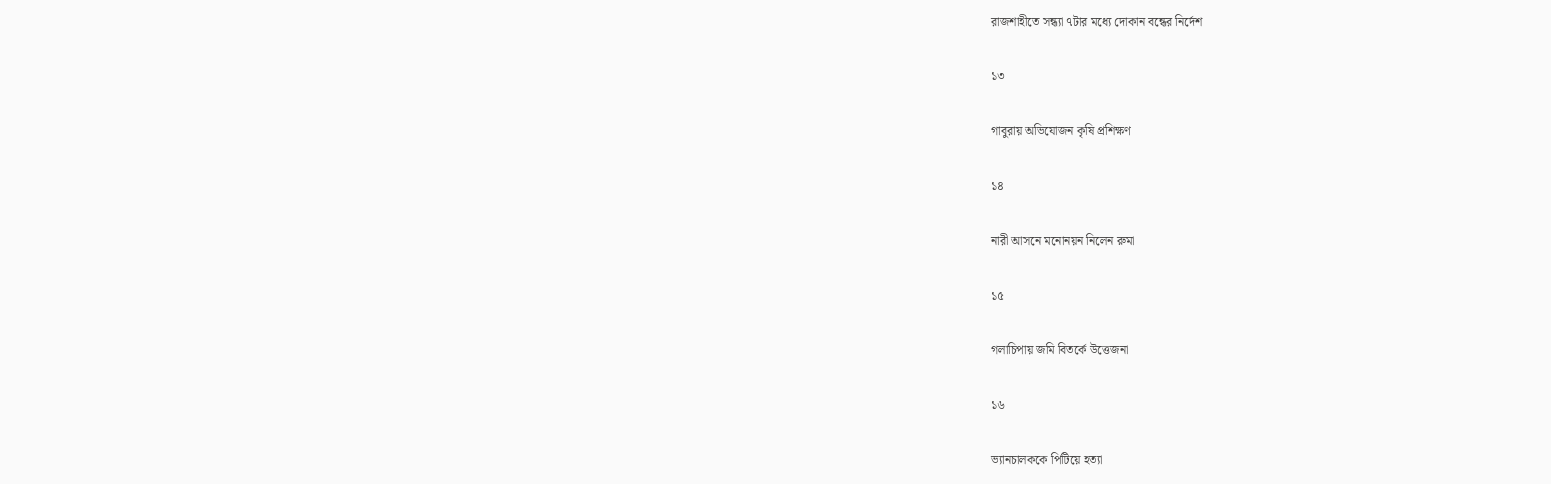রাজশাহীতে সন্ধ্যা ৭টার মধ্যে দোকান বন্ধের নির্দেশ

১৩

গাবুরায় অভিযোজন কৃষি প্রশিক্ষণ

১৪

নারী আসনে মনোনয়ন নিলেন রুমা

১৫

গলাচিপায় জমি বিতর্কে উত্তেজনা

১৬

ভ্যানচালককে পিটিয়ে হত্যা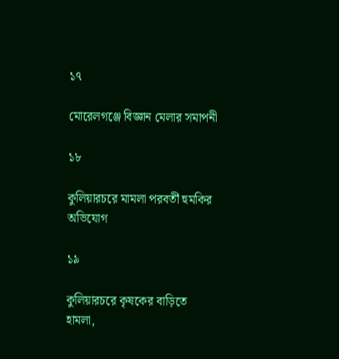১৭

মোরেলগঞ্জে বিজ্ঞান মেলার সমাপনী

১৮

কুলিয়ারচরে মামলা পরবর্তী হুমকির অভিযোগ

১৯

কুলিয়ারচরে কৃষকের বাড়িতে হামলা,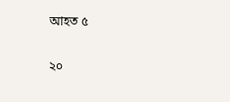আহত ৫

২০